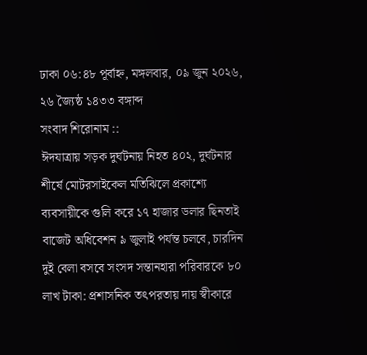ঢাকা ০৬:৪৮ পূর্বাহ্ন, মঙ্গলবার, ০৯ জুন ২০২৬, ২৬ জ্যৈষ্ঠ ১৪৩৩ বঙ্গাব্দ
সংবাদ শিরোনাম ::
ঈদযাত্রায় সড়ক দুর্ঘটনায় নিহত ৪০২, দুর্ঘটনার শীর্ষে মোটরসাইকেল মতিঝিলে প্রকাশ্যে ব্যবসায়ীকে গুলি করে ১৭ হাজার ডলার ছিনতাই বাজেট অধিবেশন ৯ জুলাই পর্যন্ত চলবে, চারদিন দুই বেলা বসবে সংসদ সন্তানহারা পরিবারকে ৮০ লাখ টাকা: প্রশাসনিক তৎপরতায় দায় স্বীকারে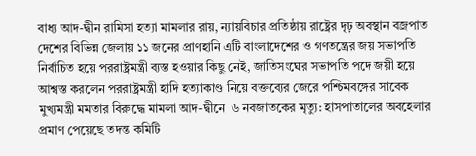বাধ্য আদ-দ্বীন রামিসা হত্যা মামলার রায়, ন্যায়বিচার প্রতিষ্ঠায় রাষ্ট্রের দৃঢ় অবস্থান বজ্রপাত দেশের বিভিন্ন জেলায় ১১ জনের প্রাণহানি এটি বাংলাদেশের ও গণতন্ত্রের জয় সভাপতি নির্বাচিত হয়ে পররাষ্ট্রমন্ত্রী ব্যস্ত হওয়ার কিছু নেই, জাতিসংঘের সভাপতি পদে জয়ী হয়ে আশ্বস্ত করলেন পররাষ্ট্রমন্ত্রী হাদি হত্যাকাণ্ড নিয়ে বক্তব্যের জেরে পশ্চিমবঙ্গের সাবেক মুখ্যমন্ত্রী মমতার বিরুদ্ধে মামলা আদ-দ্বীনে  ৬ নবজাতকের মৃত্যু: হাসপাতালের অবহেলার প্রমাণ পেয়েছে তদন্ত কমিটি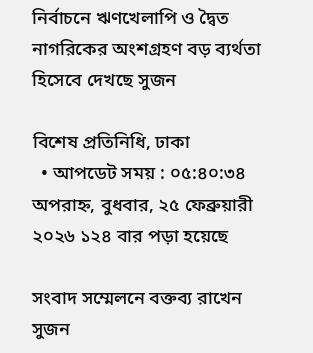নির্বাচনে ঋণখেলাপি ও দ্বৈত নাগরিকের অংশগ্রহণ বড় ব্যর্থতা হিসেবে দেখছে সুজন

বিশেষ প্রতিনিধি, ঢাকা
  • আপডেট সময় : ০৫:৪০:৩৪ অপরাহ্ন, বুধবার, ২৫ ফেব্রুয়ারী ২০২৬ ১২৪ বার পড়া হয়েছে

সংবাদ সম্মেলনে বক্তব্য রাখেন সুজন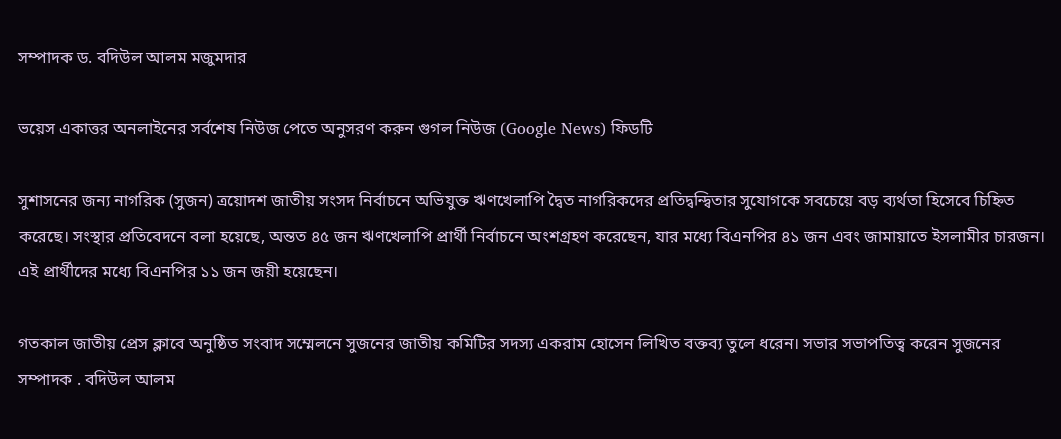সম্পাদক ড. বদিউল আলম মজুমদার

ভয়েস একাত্তর অনলাইনের সর্বশেষ নিউজ পেতে অনুসরণ করুন গুগল নিউজ (Google News) ফিডটি

সুশাসনের জন্য নাগরিক (সুজন) ত্রয়োদশ জাতীয় সংসদ নির্বাচনে অভিযুক্ত ঋণখেলাপি দ্বৈত নাগরিকদের প্রতিদ্বন্দ্বিতার সুযোগকে সবচেয়ে বড় ব্যর্থতা হিসেবে চিহ্নিত করেছে। সংস্থার প্রতিবেদনে বলা হয়েছে, অন্তত ৪৫ জন ঋণখেলাপি প্রার্থী নির্বাচনে অংশগ্রহণ করেছেন, যার মধ্যে বিএনপির ৪১ জন এবং জামায়াতে ইসলামীর চারজন। এই প্রার্থীদের মধ্যে বিএনপির ১১ জন জয়ী হয়েছেন।

গতকাল জাতীয় প্রেস ক্লাবে অনুষ্ঠিত সংবাদ সম্মেলনে সুজনের জাতীয় কমিটির সদস্য একরাম হোসেন লিখিত বক্তব্য তুলে ধরেন। সভার সভাপতিত্ব করেন সুজনের সম্পাদক . বদিউল আলম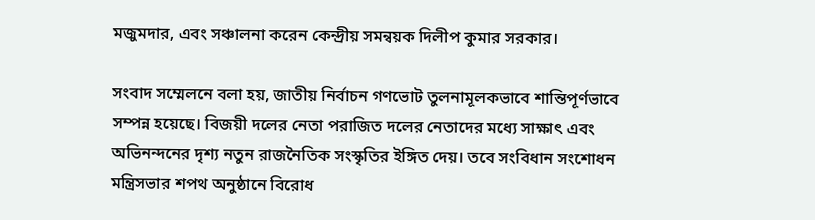মজুমদার, এবং সঞ্চালনা করেন কেন্দ্রীয় সমন্বয়ক দিলীপ কুমার সরকার।

সংবাদ সম্মেলনে বলা হয়, জাতীয় নির্বাচন গণভোট তুলনামূলকভাবে শান্তিপূর্ণভাবে সম্পন্ন হয়েছে। বিজয়ী দলের নেতা পরাজিত দলের নেতাদের মধ্যে সাক্ষাৎ এবং অভিনন্দনের দৃশ্য নতুন রাজনৈতিক সংস্কৃতির ইঙ্গিত দেয়। তবে সংবিধান সংশোধন মন্ত্রিসভার শপথ অনুষ্ঠানে বিরোধ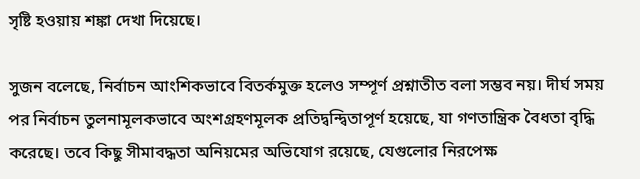সৃষ্টি হওয়ায় শঙ্কা দেখা দিয়েছে।

সুজন বলেছে, নির্বাচন আংশিকভাবে বিতর্কমুক্ত হলেও সম্পূর্ণ প্রশ্নাতীত বলা সম্ভব নয়। দীর্ঘ সময় পর নির্বাচন তুলনামূলকভাবে অংশগ্রহণমূলক প্রতিদ্বন্দ্বিতাপূর্ণ হয়েছে, যা গণতান্ত্রিক বৈধতা বৃদ্ধি করেছে। তবে কিছু সীমাবদ্ধতা অনিয়মের অভিযোগ রয়েছে, যেগুলোর নিরপেক্ষ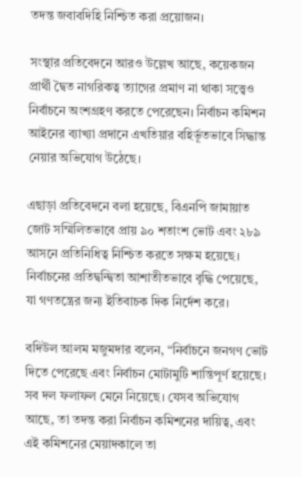তদন্ত জবাবদিহি নিশ্চিত করা প্রয়োজন।

সংস্থার প্রতিবেদনে আরও উল্লেখ আছে, কয়েকজন প্রার্থী দ্বৈত নাগরিকত্ব ত্যাগের প্রমাণ না থাকা সত্ত্বেও নির্বাচনে অংশগ্রহণ করতে পেরেছেন। নির্বাচন কমিশন আইনের ব্যাখ্যা প্রদানে এখতিয়ার বহির্ভূতভাবে সিদ্ধান্ত নেয়ার অভিযোগ উঠেছে।

এছাড়া প্রতিবেদনে বলা হয়েছে, বিএনপি জামায়াত জোট সম্মিলিতভাবে প্রায় ৯০ শতাংশ ভোট এবং ২৮৯ আসনে প্রতিনিধিত্ব নিশ্চিত করতে সক্ষম হয়েছে। নির্বাচনের প্রতিদ্বন্দ্বিতা আশাতীতভাবে বৃদ্ধি পেয়েছে, যা গণতন্ত্রের জন্য ইতিবাচক দিক নির্দেশ করে।

বদিউল আলম মজুমদার বলেন, “নির্বাচনে জনগণ ভোট দিতে পেরেছে এবং নির্বাচন মোটামুটি শান্তিপূর্ণ হয়েছে। সব দল ফলাফল মেনে নিয়েছে। যেসব অভিযোগ আছে, তা তদন্ত করা নির্বাচন কমিশনের দায়িত্ব, এবং এই কমিশনের মেয়াদকালে তা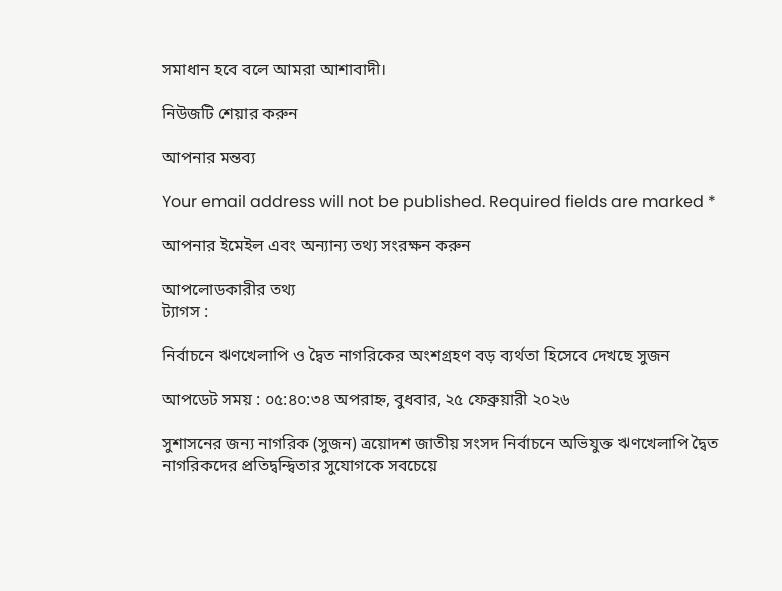সমাধান হবে বলে আমরা আশাবাদী।

নিউজটি শেয়ার করুন

আপনার মন্তব্য

Your email address will not be published. Required fields are marked *

আপনার ইমেইল এবং অন্যান্য তথ্য সংরক্ষন করুন

আপলোডকারীর তথ্য
ট্যাগস :

নির্বাচনে ঋণখেলাপি ও দ্বৈত নাগরিকের অংশগ্রহণ বড় ব্যর্থতা হিসেবে দেখছে সুজন

আপডেট সময় : ০৫:৪০:৩৪ অপরাহ্ন, বুধবার, ২৫ ফেব্রুয়ারী ২০২৬

সুশাসনের জন্য নাগরিক (সুজন) ত্রয়োদশ জাতীয় সংসদ নির্বাচনে অভিযুক্ত ঋণখেলাপি দ্বৈত নাগরিকদের প্রতিদ্বন্দ্বিতার সুযোগকে সবচেয়ে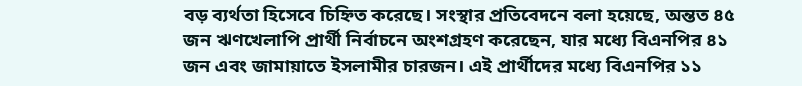বড় ব্যর্থতা হিসেবে চিহ্নিত করেছে। সংস্থার প্রতিবেদনে বলা হয়েছে, অন্তত ৪৫ জন ঋণখেলাপি প্রার্থী নির্বাচনে অংশগ্রহণ করেছেন, যার মধ্যে বিএনপির ৪১ জন এবং জামায়াতে ইসলামীর চারজন। এই প্রার্থীদের মধ্যে বিএনপির ১১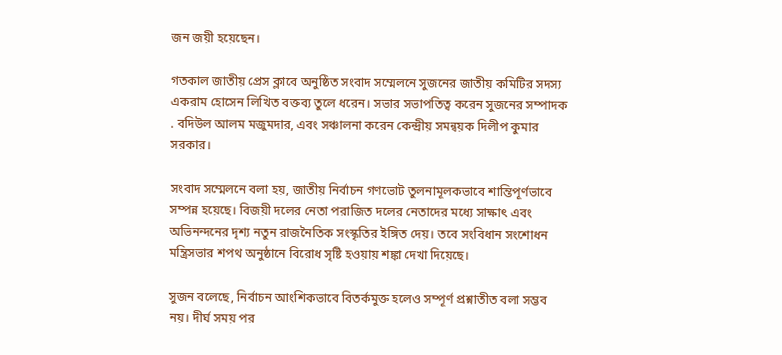জন জয়ী হয়েছেন।

গতকাল জাতীয় প্রেস ক্লাবে অনুষ্ঠিত সংবাদ সম্মেলনে সুজনের জাতীয় কমিটির সদস্য একরাম হোসেন লিখিত বক্তব্য তুলে ধরেন। সভার সভাপতিত্ব করেন সুজনের সম্পাদক . বদিউল আলম মজুমদার, এবং সঞ্চালনা করেন কেন্দ্রীয় সমন্বয়ক দিলীপ কুমার সরকার।

সংবাদ সম্মেলনে বলা হয়, জাতীয় নির্বাচন গণভোট তুলনামূলকভাবে শান্তিপূর্ণভাবে সম্পন্ন হয়েছে। বিজয়ী দলের নেতা পরাজিত দলের নেতাদের মধ্যে সাক্ষাৎ এবং অভিনন্দনের দৃশ্য নতুন রাজনৈতিক সংস্কৃতির ইঙ্গিত দেয়। তবে সংবিধান সংশোধন মন্ত্রিসভার শপথ অনুষ্ঠানে বিরোধ সৃষ্টি হওয়ায় শঙ্কা দেখা দিয়েছে।

সুজন বলেছে, নির্বাচন আংশিকভাবে বিতর্কমুক্ত হলেও সম্পূর্ণ প্রশ্নাতীত বলা সম্ভব নয়। দীর্ঘ সময় পর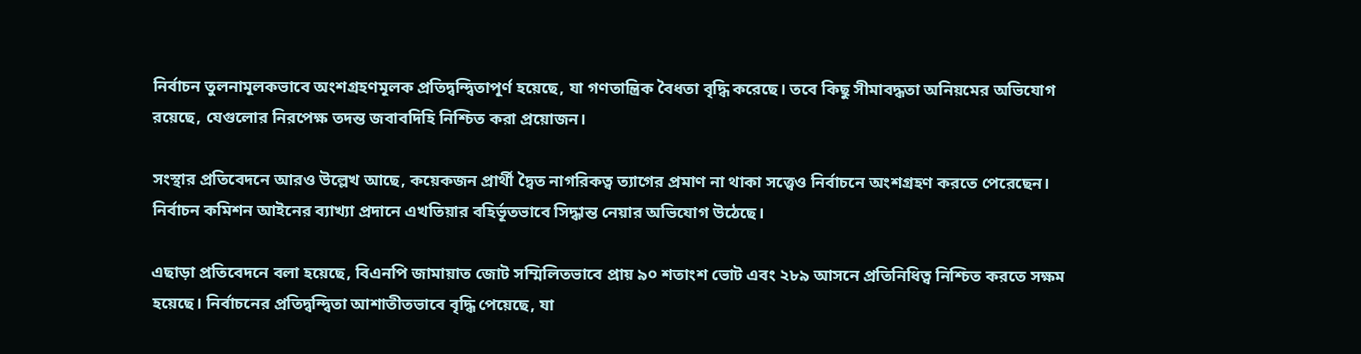নির্বাচন তুলনামূলকভাবে অংশগ্রহণমূলক প্রতিদ্বন্দ্বিতাপূর্ণ হয়েছে, যা গণতান্ত্রিক বৈধতা বৃদ্ধি করেছে। তবে কিছু সীমাবদ্ধতা অনিয়মের অভিযোগ রয়েছে, যেগুলোর নিরপেক্ষ তদন্ত জবাবদিহি নিশ্চিত করা প্রয়োজন।

সংস্থার প্রতিবেদনে আরও উল্লেখ আছে, কয়েকজন প্রার্থী দ্বৈত নাগরিকত্ব ত্যাগের প্রমাণ না থাকা সত্ত্বেও নির্বাচনে অংশগ্রহণ করতে পেরেছেন। নির্বাচন কমিশন আইনের ব্যাখ্যা প্রদানে এখতিয়ার বহির্ভূতভাবে সিদ্ধান্ত নেয়ার অভিযোগ উঠেছে।

এছাড়া প্রতিবেদনে বলা হয়েছে, বিএনপি জামায়াত জোট সম্মিলিতভাবে প্রায় ৯০ শতাংশ ভোট এবং ২৮৯ আসনে প্রতিনিধিত্ব নিশ্চিত করতে সক্ষম হয়েছে। নির্বাচনের প্রতিদ্বন্দ্বিতা আশাতীতভাবে বৃদ্ধি পেয়েছে, যা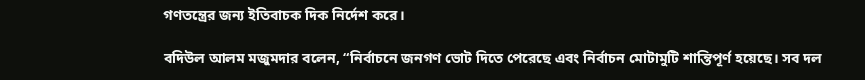গণতন্ত্রের জন্য ইতিবাচক দিক নির্দেশ করে।

বদিউল আলম মজুমদার বলেন, “নির্বাচনে জনগণ ভোট দিতে পেরেছে এবং নির্বাচন মোটামুটি শান্তিপূর্ণ হয়েছে। সব দল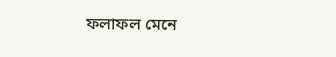ফলাফল মেনে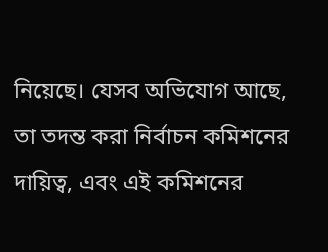নিয়েছে। যেসব অভিযোগ আছে, তা তদন্ত করা নির্বাচন কমিশনের দায়িত্ব, এবং এই কমিশনের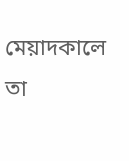মেয়াদকালে তা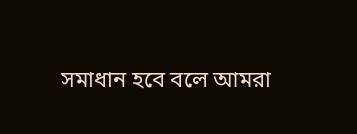সমাধান হবে বলে আমরা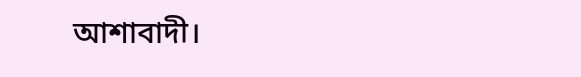আশাবাদী।